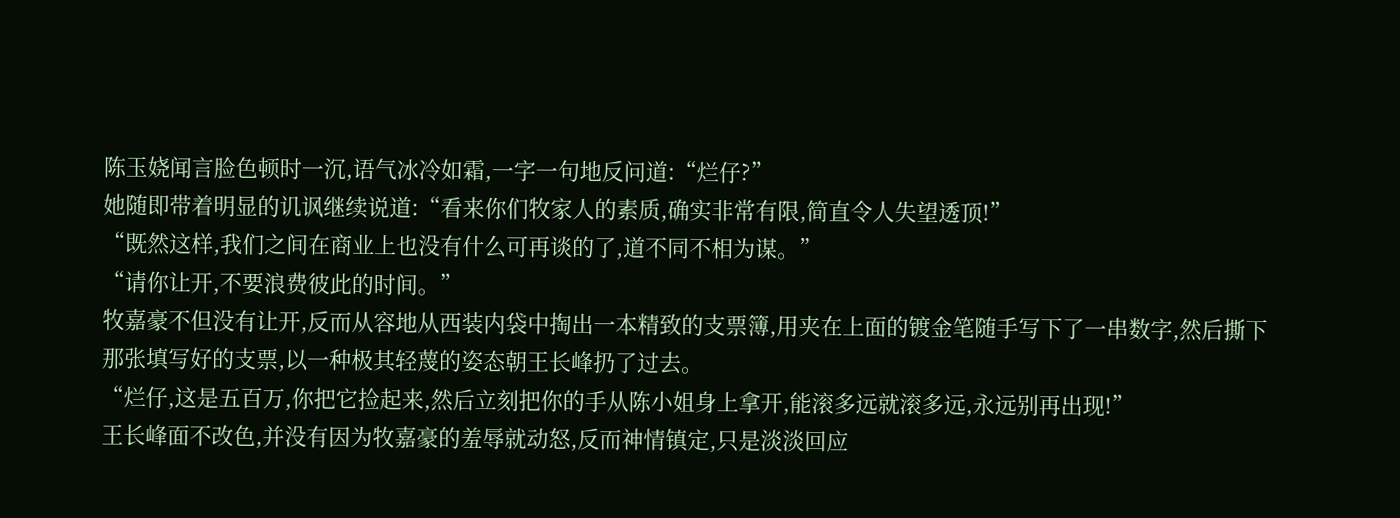陈玉娆闻言脸色顿时一沉,语气冰冷如霜,一字一句地反问道:“烂仔?”
她随即带着明显的讥讽继续说道:“看来你们牧家人的素质,确实非常有限,简直令人失望透顶!”
“既然这样,我们之间在商业上也没有什么可再谈的了,道不同不相为谋。”
“请你让开,不要浪费彼此的时间。”
牧嘉豪不但没有让开,反而从容地从西装内袋中掏出一本精致的支票簿,用夹在上面的镀金笔随手写下了一串数字,然后撕下那张填写好的支票,以一种极其轻蔑的姿态朝王长峰扔了过去。
“烂仔,这是五百万,你把它捡起来,然后立刻把你的手从陈小姐身上拿开,能滚多远就滚多远,永远别再出现!”
王长峰面不改色,并没有因为牧嘉豪的羞辱就动怒,反而神情镇定,只是淡淡回应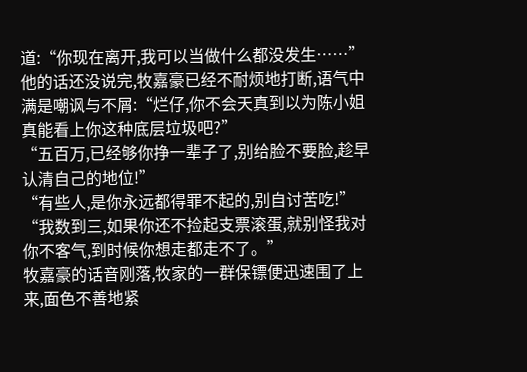道:“你现在离开,我可以当做什么都没发生……”
他的话还没说完,牧嘉豪已经不耐烦地打断,语气中满是嘲讽与不屑:“烂仔,你不会天真到以为陈小姐真能看上你这种底层垃圾吧?”
“五百万,已经够你挣一辈子了,别给脸不要脸,趁早认清自己的地位!”
“有些人,是你永远都得罪不起的,别自讨苦吃!”
“我数到三,如果你还不捡起支票滚蛋,就别怪我对你不客气,到时候你想走都走不了。”
牧嘉豪的话音刚落,牧家的一群保镖便迅速围了上来,面色不善地紧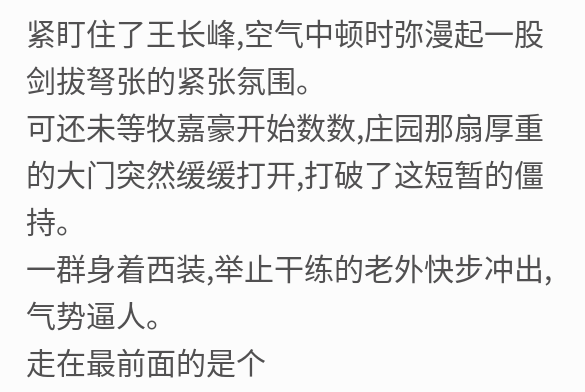紧盯住了王长峰,空气中顿时弥漫起一股剑拔弩张的紧张氛围。
可还未等牧嘉豪开始数数,庄园那扇厚重的大门突然缓缓打开,打破了这短暂的僵持。
一群身着西装,举止干练的老外快步冲出,气势逼人。
走在最前面的是个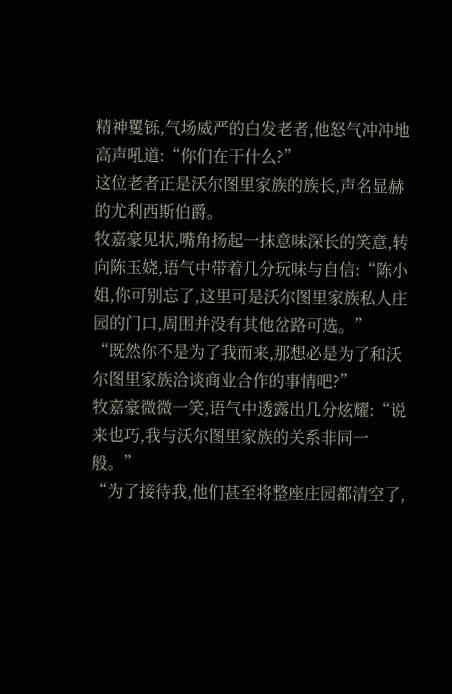精神矍铄,气场威严的白发老者,他怒气冲冲地高声吼道:“你们在干什么?”
这位老者正是沃尔图里家族的族长,声名显赫的尤利西斯伯爵。
牧嘉豪见状,嘴角扬起一抹意味深长的笑意,转向陈玉娆,语气中带着几分玩味与自信:“陈小姐,你可别忘了,这里可是沃尔图里家族私人庄园的门口,周围并没有其他岔路可选。”
“既然你不是为了我而来,那想必是为了和沃尔图里家族洽谈商业合作的事情吧?”
牧嘉豪微微一笑,语气中透露出几分炫耀:“说来也巧,我与沃尔图里家族的关系非同一般。”
“为了接待我,他们甚至将整座庄园都清空了,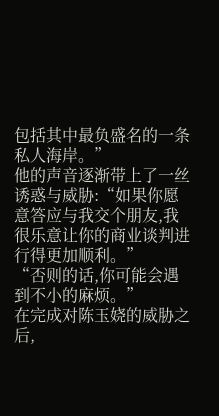包括其中最负盛名的一条私人海岸。”
他的声音逐渐带上了一丝诱惑与威胁:“如果你愿意答应与我交个朋友,我很乐意让你的商业谈判进行得更加顺利。”
“否则的话,你可能会遇到不小的麻烦。”
在完成对陈玉娆的威胁之后,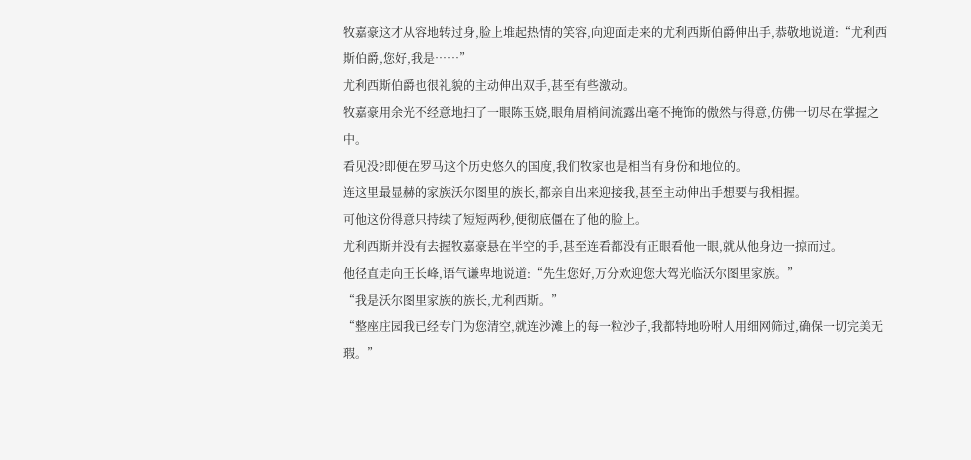牧嘉豪这才从容地转过身,脸上堆起热情的笑容,向迎面走来的尤利西斯伯爵伸出手,恭敬地说道:“尤利西斯伯爵,您好,我是……”
尤利西斯伯爵也很礼貌的主动伸出双手,甚至有些激动。
牧嘉豪用余光不经意地扫了一眼陈玉娆,眼角眉梢间流露出毫不掩饰的傲然与得意,仿佛一切尽在掌握之中。
看见没?即便在罗马这个历史悠久的国度,我们牧家也是相当有身份和地位的。
连这里最显赫的家族沃尔图里的族长,都亲自出来迎接我,甚至主动伸出手想要与我相握。
可他这份得意只持续了短短两秒,便彻底僵在了他的脸上。
尤利西斯并没有去握牧嘉豪悬在半空的手,甚至连看都没有正眼看他一眼,就从他身边一掠而过。
他径直走向王长峰,语气谦卑地说道:“先生您好,万分欢迎您大驾光临沃尔图里家族。”
“我是沃尔图里家族的族长,尤利西斯。”
“整座庄园我已经专门为您清空,就连沙滩上的每一粒沙子,我都特地吩咐人用细网筛过,确保一切完美无瑕。”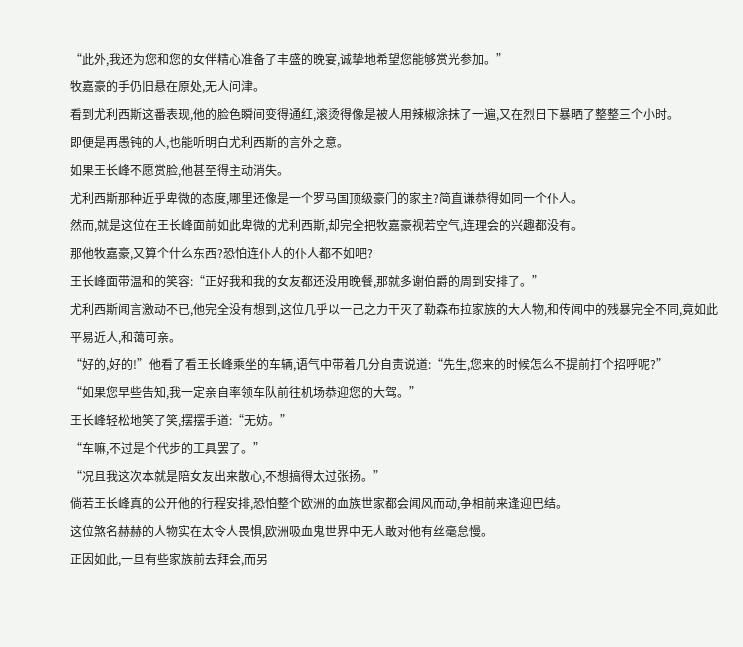“此外,我还为您和您的女伴精心准备了丰盛的晚宴,诚挚地希望您能够赏光参加。”
牧嘉豪的手仍旧悬在原处,无人问津。
看到尤利西斯这番表现,他的脸色瞬间变得通红,滚烫得像是被人用辣椒涂抹了一遍,又在烈日下暴晒了整整三个小时。
即便是再愚钝的人,也能听明白尤利西斯的言外之意。
如果王长峰不愿赏脸,他甚至得主动消失。
尤利西斯那种近乎卑微的态度,哪里还像是一个罗马国顶级豪门的家主?简直谦恭得如同一个仆人。
然而,就是这位在王长峰面前如此卑微的尤利西斯,却完全把牧嘉豪视若空气,连理会的兴趣都没有。
那他牧嘉豪,又算个什么东西?恐怕连仆人的仆人都不如吧?
王长峰面带温和的笑容:“正好我和我的女友都还没用晚餐,那就多谢伯爵的周到安排了。”
尤利西斯闻言激动不已,他完全没有想到,这位几乎以一己之力干灭了勒森布拉家族的大人物,和传闻中的残暴完全不同,竟如此平易近人,和蔼可亲。
“好的,好的!”他看了看王长峰乘坐的车辆,语气中带着几分自责说道:“先生,您来的时候怎么不提前打个招呼呢?”
“如果您早些告知,我一定亲自率领车队前往机场恭迎您的大驾。”
王长峰轻松地笑了笑,摆摆手道:“无妨。”
“车嘛,不过是个代步的工具罢了。”
“况且我这次本就是陪女友出来散心,不想搞得太过张扬。”
倘若王长峰真的公开他的行程安排,恐怕整个欧洲的血族世家都会闻风而动,争相前来逢迎巴结。
这位煞名赫赫的人物实在太令人畏惧,欧洲吸血鬼世界中无人敢对他有丝毫怠慢。
正因如此,一旦有些家族前去拜会,而另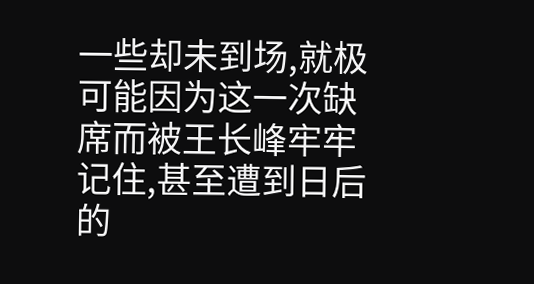一些却未到场,就极可能因为这一次缺席而被王长峰牢牢记住,甚至遭到日后的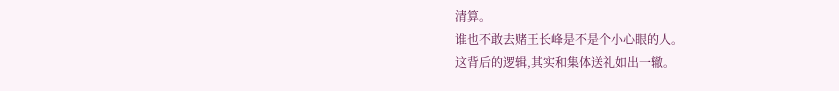清算。
谁也不敢去赌王长峰是不是个小心眼的人。
这背后的逻辑,其实和集体送礼如出一辙。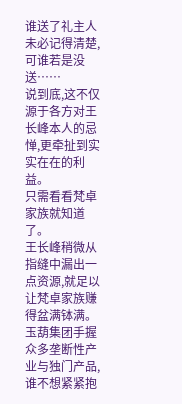谁送了礼主人未必记得清楚,可谁若是没送……
说到底,这不仅源于各方对王长峰本人的忌惮,更牵扯到实实在在的利益。
只需看看梵卓家族就知道了。
王长峰稍微从指缝中漏出一点资源,就足以让梵卓家族赚得盆满钵满。
玉葫集团手握众多垄断性产业与独门产品,谁不想紧紧抱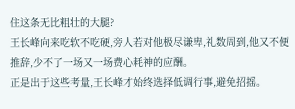住这条无比粗壮的大腿?
王长峰向来吃软不吃硬,旁人若对他极尽谦卑,礼数周到,他又不便推辞,少不了一场又一场费心耗神的应酬。
正是出于这些考量,王长峰才始终选择低调行事,避免招摇。